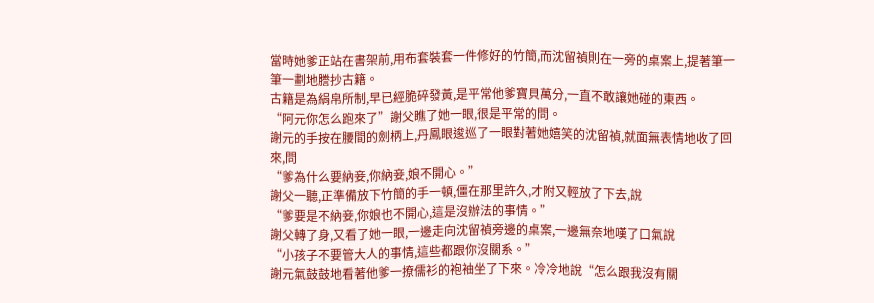當時她爹正站在書架前,用布套裝套一件修好的竹簡,而沈留禎則在一旁的桌案上,提著筆一筆一劃地謄抄古籍。
古籍是為絹帛所制,早已經脆碎發黃,是平常他爹寶貝萬分,一直不敢讓她碰的東西。
“阿元你怎么跑來了”謝父瞧了她一眼,很是平常的問。
謝元的手按在腰間的劍柄上,丹鳳眼逡巡了一眼對著她嬉笑的沈留禎,就面無表情地收了回來,問
“爹為什么要納妾,你納妾,娘不開心。”
謝父一聽,正準備放下竹簡的手一頓,僵在那里許久,才附又輕放了下去,說
“爹要是不納妾,你娘也不開心,這是沒辦法的事情。”
謝父轉了身,又看了她一眼,一邊走向沈留禎旁邊的桌案,一邊無奈地嘆了口氣說
“小孩子不要管大人的事情,這些都跟你沒關系。”
謝元氣鼓鼓地看著他爹一撩儒衫的袍袖坐了下來。冷冷地說“怎么跟我沒有關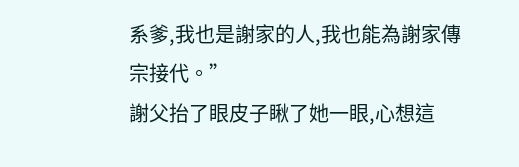系爹,我也是謝家的人,我也能為謝家傳宗接代。”
謝父抬了眼皮子瞅了她一眼,心想這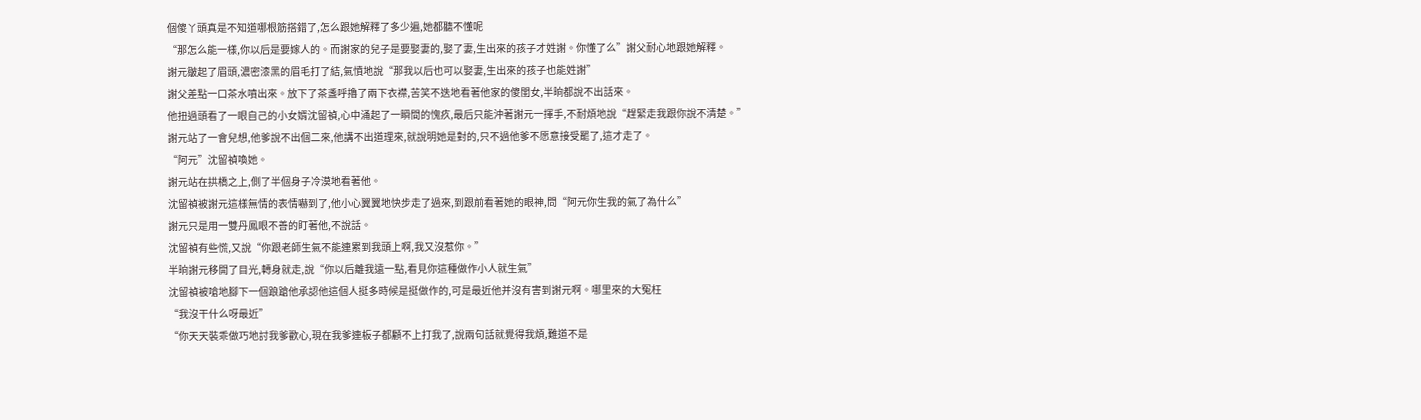個傻丫頭真是不知道哪根筋搭錯了,怎么跟她解釋了多少遍,她都聽不懂呢
“那怎么能一樣,你以后是要嫁人的。而謝家的兒子是要娶妻的,娶了妻,生出來的孩子才姓謝。你懂了么”謝父耐心地跟她解釋。
謝元皺起了眉頭,濃密漆黑的眉毛打了結,氣憤地說“那我以后也可以娶妻,生出來的孩子也能姓謝”
謝父差點一口茶水噴出來。放下了茶盞呼擼了兩下衣襟,苦笑不迭地看著他家的傻閨女,半晌都說不出話來。
他扭過頭看了一眼自己的小女婿沈留禎,心中涌起了一瞬間的愧疚,最后只能沖著謝元一揮手,不耐煩地說“趕緊走我跟你說不清楚。”
謝元站了一會兒想,他爹說不出個二來,他講不出道理來,就說明她是對的,只不過他爹不愿意接受罷了,這才走了。
“阿元”沈留禎喚她。
謝元站在拱橋之上,側了半個身子冷漠地看著他。
沈留禎被謝元這樣無情的表情嚇到了,他小心翼翼地快步走了過來,到跟前看著她的眼神,問“阿元你生我的氣了為什么”
謝元只是用一雙丹鳳眼不善的盯著他,不說話。
沈留禎有些慌,又說“你跟老師生氣不能連累到我頭上啊,我又沒惹你。”
半晌謝元移開了目光,轉身就走,說“你以后離我遠一點,看見你這種做作小人就生氣”
沈留禎被嗆地腳下一個踉蹌他承認他這個人挺多時候是挺做作的,可是最近他并沒有害到謝元啊。哪里來的大冤枉
“我沒干什么呀最近”
“你天天裝乖做巧地討我爹歡心,現在我爹連板子都顧不上打我了,說兩句話就覺得我煩,難道不是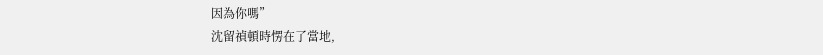因為你嗎”
沈留禎頓時愣在了當地,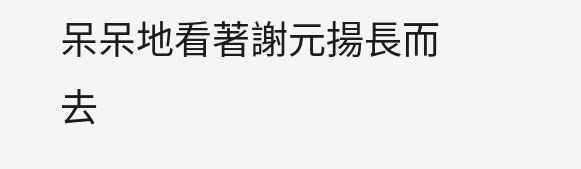呆呆地看著謝元揚長而去